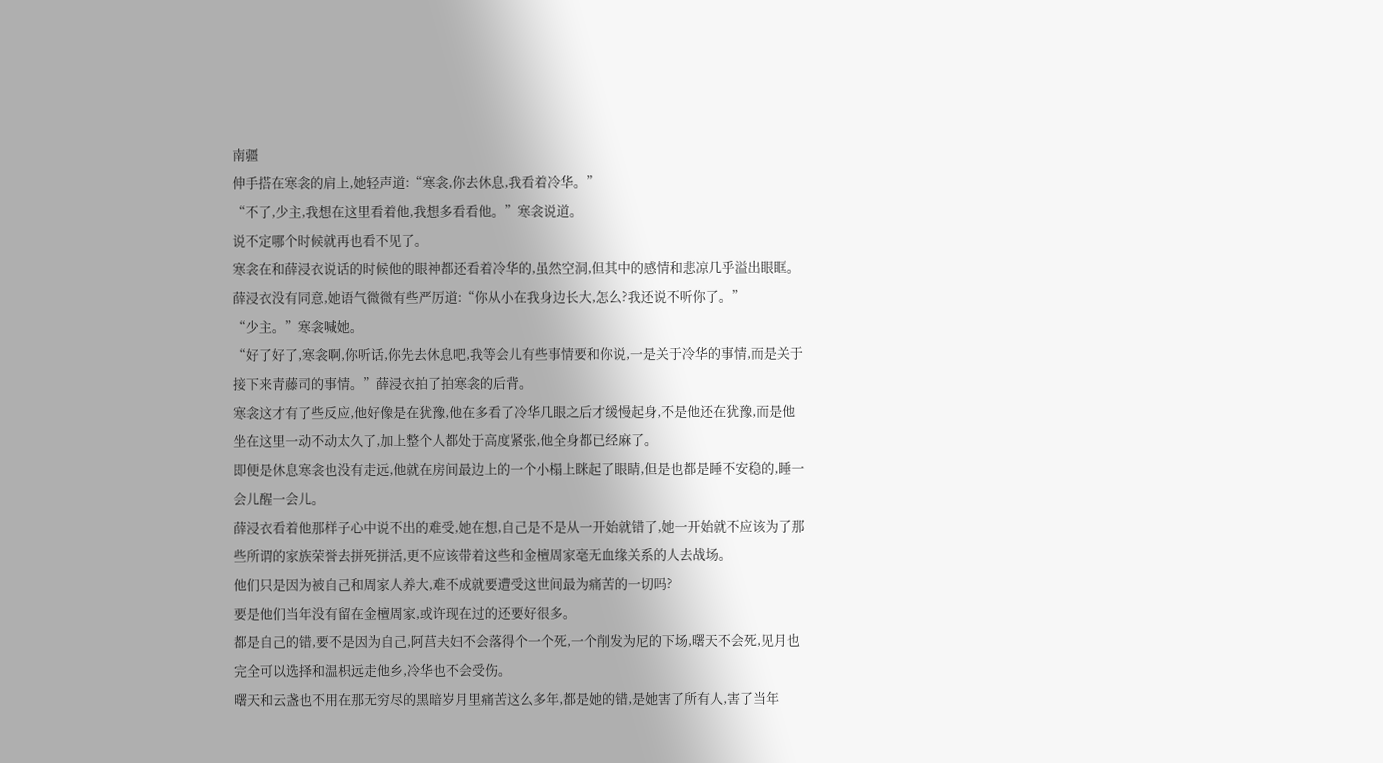南疆
伸手搭在寒衾的肩上,她轻声道:“寒衾,你去休息,我看着冷华。”
“不了,少主,我想在这里看着他,我想多看看他。”寒衾说道。
说不定哪个时候就再也看不见了。
寒衾在和薛浸衣说话的时候他的眼神都还看着冷华的,虽然空洞,但其中的感情和悲凉几乎溢出眼眶。
薛浸衣没有同意,她语气微微有些严厉道:“你从小在我身边长大,怎么?我还说不听你了。”
“少主。”寒衾喊她。
“好了好了,寒衾啊,你听话,你先去休息吧,我等会儿有些事情要和你说,一是关于冷华的事情,而是关于接下来青藤司的事情。”薛浸衣拍了拍寒衾的后背。
寒衾这才有了些反应,他好像是在犹豫,他在多看了冷华几眼之后才缓慢起身,不是他还在犹豫,而是他坐在这里一动不动太久了,加上整个人都处于高度紧张,他全身都已经麻了。
即便是休息寒衾也没有走远,他就在房间最边上的一个小榻上眯起了眼睛,但是也都是睡不安稳的,睡一会儿醒一会儿。
薛浸衣看着他那样子心中说不出的难受,她在想,自己是不是从一开始就错了,她一开始就不应该为了那些所谓的家族荣誉去拼死拼活,更不应该带着这些和金檀周家毫无血缘关系的人去战场。
他们只是因为被自己和周家人养大,难不成就要遭受这世间最为痛苦的一切吗?
要是他们当年没有留在金檀周家,或许现在过的还要好很多。
都是自己的错,要不是因为自己,阿莒夫妇不会落得个一个死,一个削发为尼的下场,曙天不会死,见月也完全可以选择和温枳远走他乡,冷华也不会受伤。
曙天和云盏也不用在那无穷尽的黑暗岁月里痛苦这么多年,都是她的错,是她害了所有人,害了当年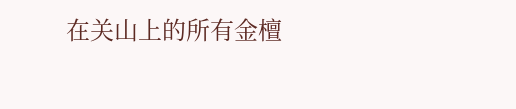在关山上的所有金檀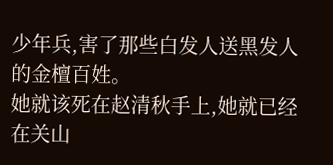少年兵,害了那些白发人送黑发人的金檀百姓。
她就该死在赵清秋手上,她就已经在关山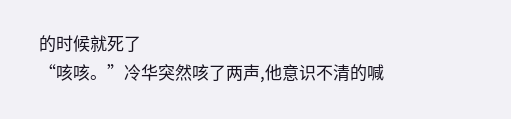的时候就死了
“咳咳。”冷华突然咳了两声,他意识不清的喊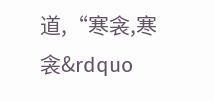道,“寒衾,寒衾&rdquo